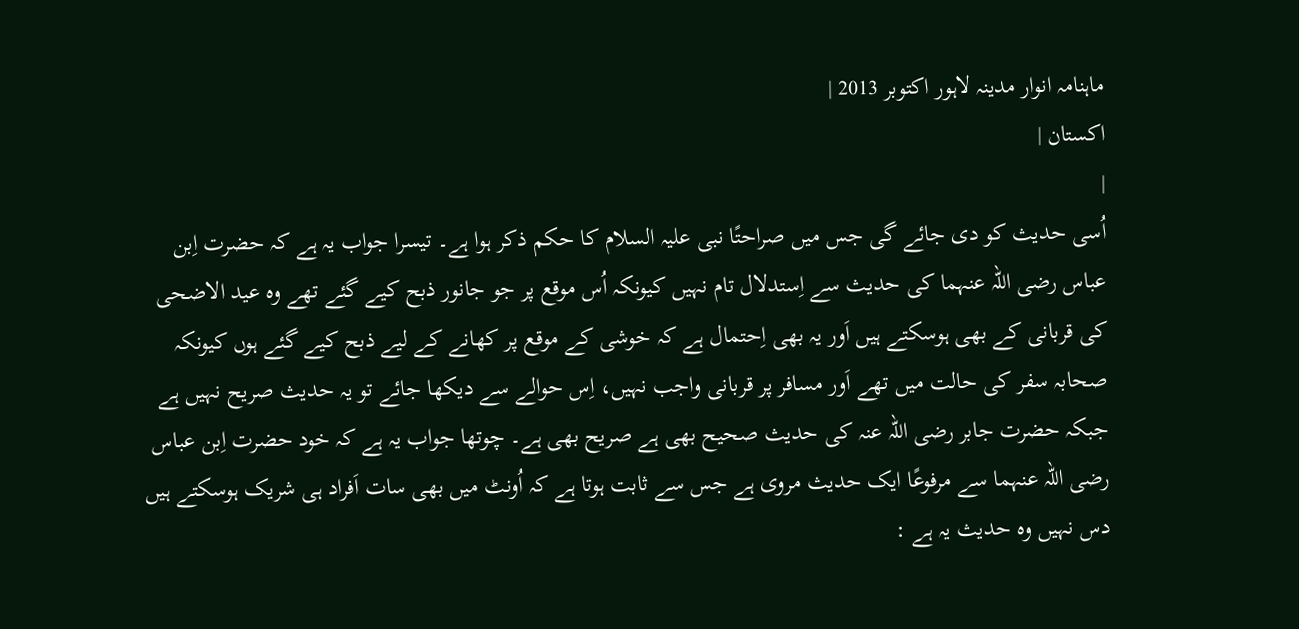ماہنامہ انوار مدینہ لاہور اکتوبر 2013 |
اكستان |
|
اُسی حدیث کو دی جائے گی جس میں صراحتًا نبی علیہ السلام کا حکم ذکر ہوا ہے۔ تیسرا جواب یہ ہے کہ حضرت اِبن عباس رضی اللہ عنہما کی حدیث سے اِستدلال تام نہیں کیونکہ اُس موقع پر جو جانور ذبح کیے گئے تھے وہ عید الاضحی کی قربانی کے بھی ہوسکتے ہیں اَور یہ بھی اِحتمال ہے کہ خوشی کے موقع پر کھانے کے لیے ذبح کیے گئے ہوں کیونکہ صحابہ سفر کی حالت میں تھے اَور مسافر پر قربانی واجب نہیں، اِس حوالے سے دیکھا جائے تو یہ حدیث صریح نہیں ہے جبکہ حضرت جابر رضی اللہ عنہ کی حدیث صحیح بھی ہے صریح بھی ہے۔ چوتھا جواب یہ ہے کہ خود حضرت اِبن عباس رضی اللہ عنہما سے مرفوعًا ایک حدیث مروی ہے جس سے ثابت ہوتا ہے کہ اُونٹ میں بھی سات اَفراد ہی شریک ہوسکتے ہیں دس نہیں وہ حدیث یہ ہے :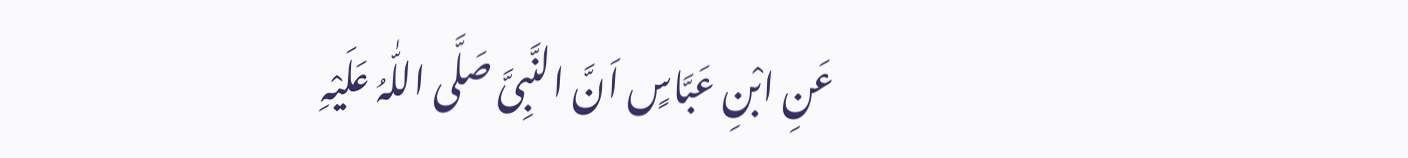عَنِ ابْنِ عَبَّاسٍ اَنَّ النَّبِیَّ صَلَّی اللّٰہُ عَلَیْہِ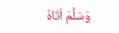وَسَلَّمَ اَتَاہُ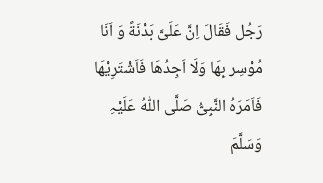رَجُل فَقَالَ اِنَّ عَلَیَّ بَدْنَةً وَ اَنَا مُوْسِر بِھَا وَلَا اَجِدُھَا فَاَشْتَرِیْھَا فَاَمَرَہُ النَّبِیُّ صَلَّی اللّٰہُ عَلَیْہِ وَسَلَّمَ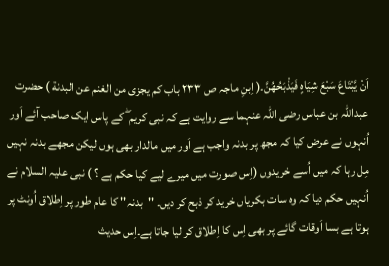اَنْ یَّبْتَاعَ سَبْعَ شِیَاہٍ فَیَذْبَحُھُنَّ۔( اِبنِ ماجہ ص ٢٣٣ باب کم یجزی من الغنم عن البدنة ) حضرت عبداللہ بن عباس رضی اللہ عنہما سے روایت ہے کہ نبی کریم ۖ کے پاس ایک صاحب آئے اَور اُنہوں نے عرض کیا کہ مجھ پر بدنہ واجب ہے اَور میں مالدار بھی ہوں لیکن مجھے بدنہ نہیں مِل رہا کہ میں اُسے خریدوں (اِس صورت میں میرے لیے کیا حکم ہے ؟ ) نبی علیہ السلام نے اُنہیں حکم دیا کہ وہ سات بکریاں خرید کر ذبح کر دیں۔ ''بدنہ'' کا عام طور پر اِطلاق اُونٹ پر ہوتا ہے بسا اَوقات گائے پر بھی اِس کا اِطلاق کر لیا جاتا ہے۔اِس حدیث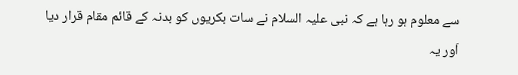سے معلوم ہو رہا ہے کہ نبی علیہ السلام نے سات بکریوں کو بدنہ کے قائم مقام قرار دیا اَور یہ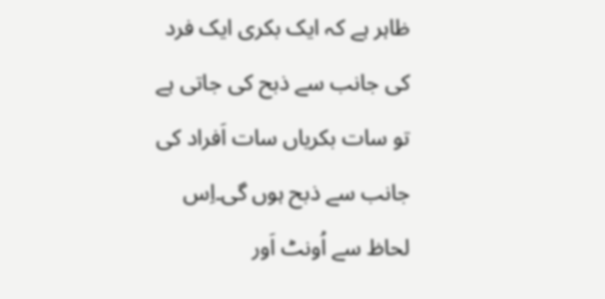ظاہر ہے کہ ایک بکری ایک فرد کی جانب سے ذبح کی جاتی ہے تو سات بکریاں سات اَفراد کی جانب سے ذبح ہوں گی۔اِس لحاظ سے اُونٹ اَور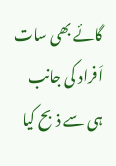گائے بھی سات اَفراد کی جانب ہی سے ذبح کیا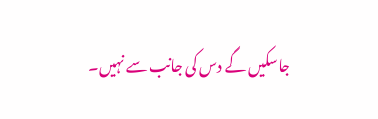جاسکیں گے دس کی جانب سے نہیں۔